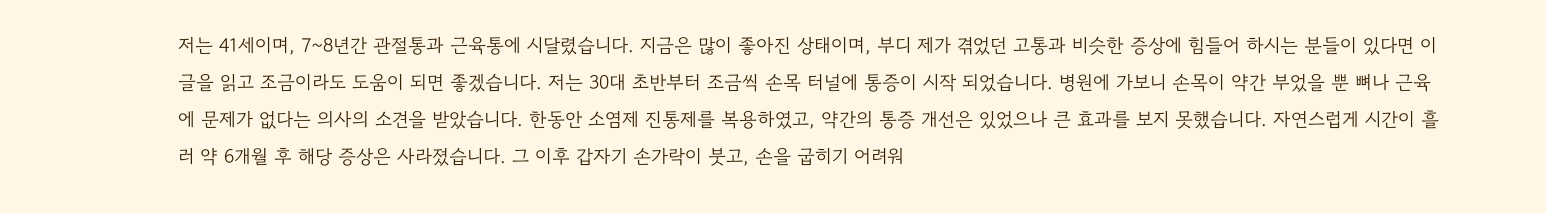저는 41세이며, 7~8년간 관절통과 근육통에 시달렸습니다. 지금은 많이 좋아진 상태이며, 부디 제가 겪었던 고통과 비슷한 증상에 힘들어 하시는 분들이 있다면 이 글을 읽고 조금이라도 도움이 되면 좋겠습니다. 저는 30대 초반부터 조금씩 손목 터널에 통증이 시작 되었습니다. 병원에 가보니 손목이 약간 부었을 뿐 뼈나 근육에 문제가 없다는 의사의 소견을 받았습니다. 한동안 소염제 진통제를 복용하였고, 약간의 통증 개선은 있었으나 큰 효과를 보지 못했습니다. 자연스럽게 시간이 흘러 약 6개월 후 해당 증상은 사라졌습니다. 그 이후 갑자기 손가락이 붓고, 손을 굽히기 어려워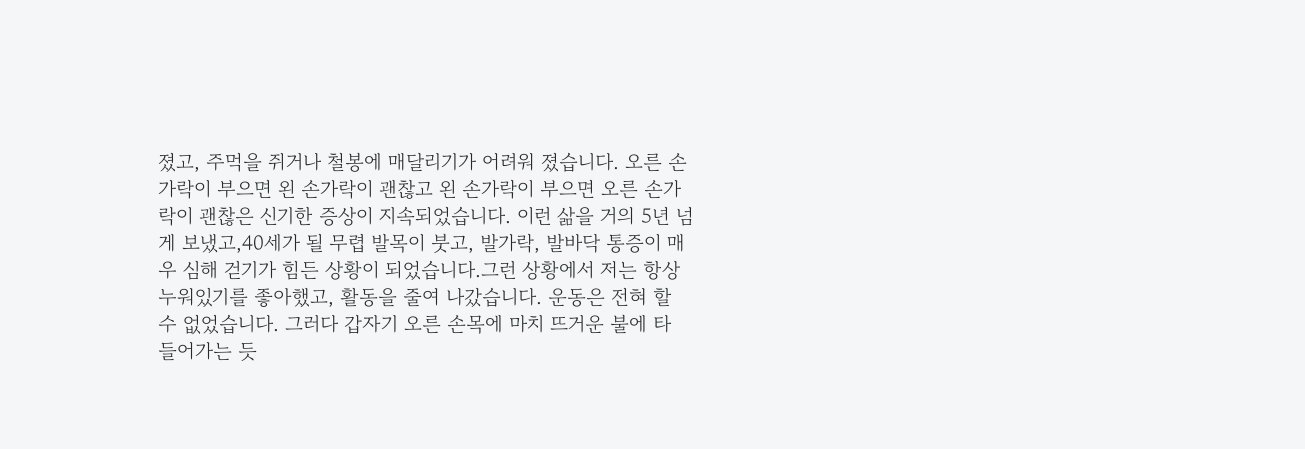졌고, 주먹을 쥐거나 철봉에 매달리기가 어려워 졌습니다. 오른 손가락이 부으면 왼 손가락이 괜찮고 왼 손가락이 부으면 오른 손가락이 괜찮은 신기한 증상이 지속되었습니다. 이런 삶을 거의 5년 넘게 보냈고,40세가 될 무렵 발목이 붓고, 발가락, 발바닥 통증이 매우 심해 걷기가 힘든 상황이 되었습니다.그런 상황에서 저는 항상 누워있기를 좋아했고, 활동을 줄여 나갔습니다. 운동은 전혀 할 수 없었습니다. 그러다 갑자기 오른 손목에 마치 뜨거운 불에 타 들어가는 듯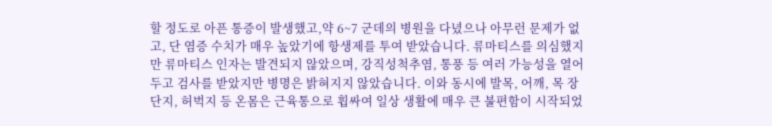할 정도로 아픈 통증이 발생했고,약 6~7 군데의 병원을 다녔으나 아무런 문제가 없고, 단 염증 수치가 매우 높았기에 항생제를 투여 받았습니다. 류마티스를 의심했지만 류마티스 인자는 발견되지 않았으며, 강직성척추염, 통풍 등 여러 가능성을 열어두고 검사를 받았지만 병명은 밝혀지지 않았습니다. 이와 동시에 발목, 어깨, 목 장단지, 허벅지 등 온몸은 근육통으로 휩싸여 일상 생활에 매우 큰 불편함이 시작되었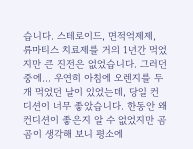습니다. 스테로이드, 면적억제제, 류마티스 치료제를 거의 1년간 먹었지만 큰 진전은 없었습니다. 그러던 중에... 우연히 아침에 오렌지를 두 개 먹었던 날이 있었는데, 당일 컨디션이 너무 좋았습니다. 한동안 왜 컨디션이 좋은지 알 수 없었지만 곰곰이 생각해 보니 평소에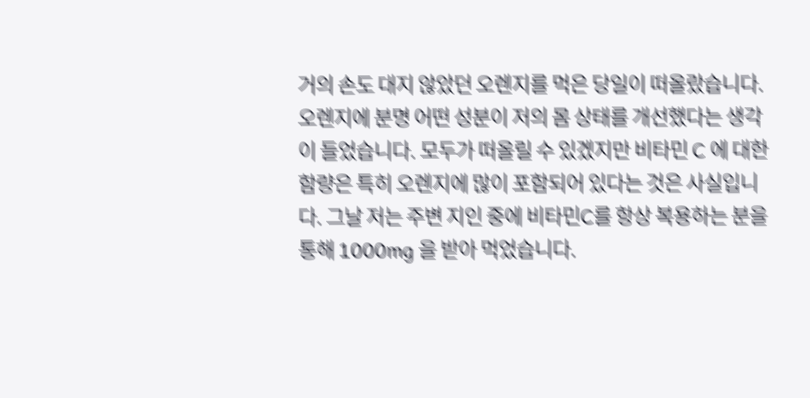거의 손도 대지 않았던 오렌지를 먹은 당일이 떠올랐습니다. 오렌지에 분명 어떤 성분이 저의 몸 상태를 개선했다는 생각이 들었습니다. 모두가 떠올릴 수 있겠지만 비타민 C 에 대한 함량은 특히 오렌지에 많이 포함되어 있다는 것은 사실입니다. 그날 저는 주변 지인 중에 비타민C를 항상 복용하는 분을 통해 1000mg 을 받아 먹었습니다.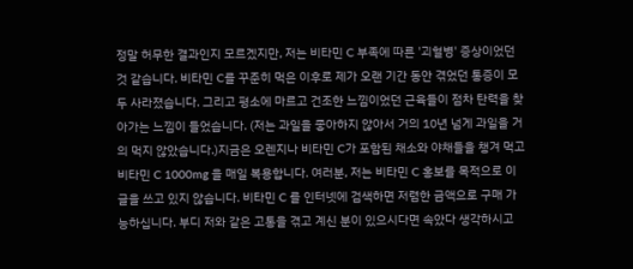정말 허무한 결과인지 모르겠지만, 저는 비타민 C 부족에 따른 '괴혈병' 증상이었던 것 같습니다. 비타민 C를 꾸준히 먹은 이후로 제가 오랜 기간 동안 겪었던 통증이 모두 사라졌습니다. 그리고 평소에 마르고 건조한 느낌이었던 근육들이 점차 탄력을 찾아가는 느낌이 들었습니다. (저는 과일을 좋아하지 않아서 거의 10년 넘게 과일을 거의 먹지 않았습니다.)지금은 오렌지나 비타민 C가 포함된 채소와 야채들을 챙겨 먹고 비타민 C 1000mg 을 매일 복용합니다. 여러분, 저는 비타민 C 홍보를 목적으로 이 글을 쓰고 있지 않습니다. 비타민 C 를 인터넷에 검색하면 저렴한 금액으로 구매 가능하십니다. 부디 저와 같은 고통을 겪고 계신 분이 있으시다면 속았다 생각하시고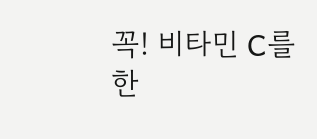꼭! 비타민 C를 한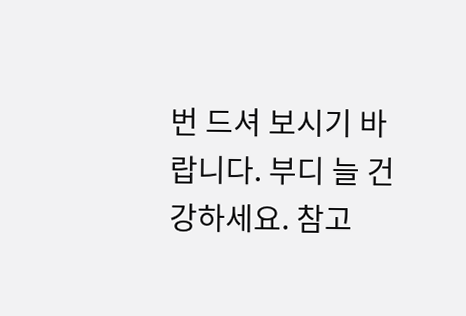번 드셔 보시기 바랍니다. 부디 늘 건강하세요. 참고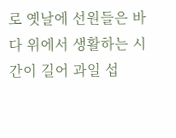로 옛날에 선원들은 바다 위에서 생활하는 시간이 길어 과일 섭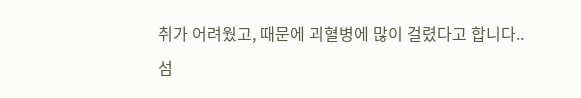취가 어려웠고, 때문에 괴혈병에 많이 걸렸다고 합니다..
섬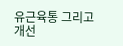유근육통 그리고 개선